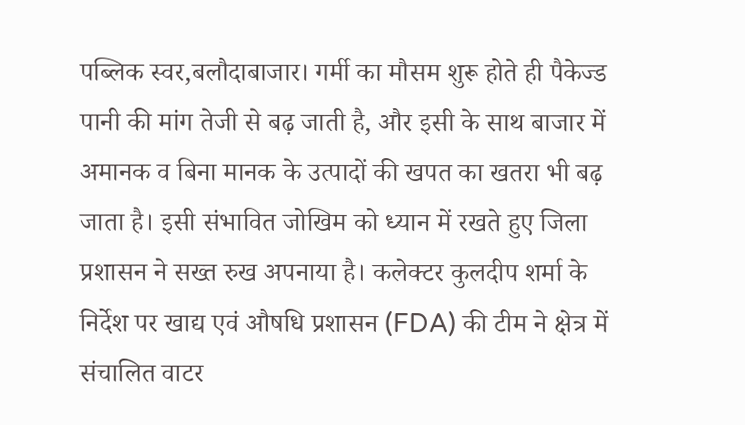पब्लिक स्वर,बलौदाबाजार। गर्मी का मौसम शुरू होते ही पैकेज्ड पानी की मांग तेजी से बढ़ जाती है, और इसी के साथ बाजार में अमानक व बिना मानक के उत्पादों की खपत का खतरा भी बढ़ जाता है। इसी संभावित जोखिम को ध्यान में रखते हुए जिला प्रशासन ने सख्त रुख अपनाया है। कलेक्टर कुलदीप शर्मा के निर्देश पर खाद्य एवं औषधि प्रशासन (FDA) की टीम ने क्षेत्र में संचालित वाटर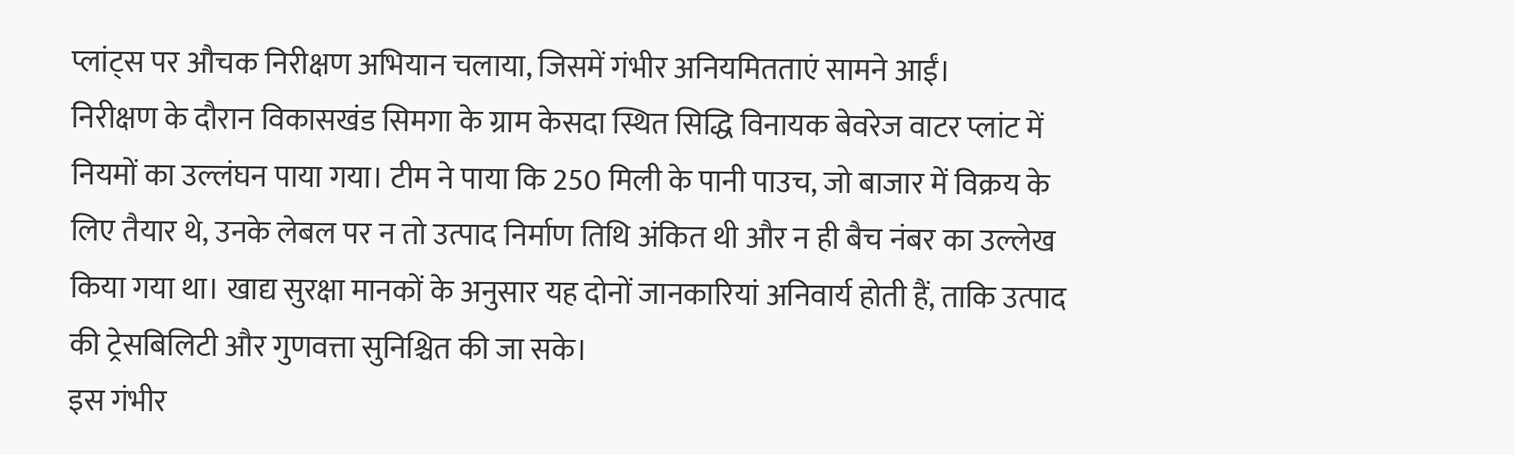प्लांट्स पर औचक निरीक्षण अभियान चलाया, जिसमें गंभीर अनियमितताएं सामने आईं।
निरीक्षण के दौरान विकासखंड सिमगा के ग्राम केसदा स्थित सिद्धि विनायक बेवरेज वाटर प्लांट में नियमों का उल्लंघन पाया गया। टीम ने पाया कि 250 मिली के पानी पाउच, जो बाजार में विक्रय के लिए तैयार थे, उनके लेबल पर न तो उत्पाद निर्माण तिथि अंकित थी और न ही बैच नंबर का उल्लेख किया गया था। खाद्य सुरक्षा मानकों के अनुसार यह दोनों जानकारियां अनिवार्य होती हैं, ताकि उत्पाद की ट्रेसबिलिटी और गुणवत्ता सुनिश्चित की जा सके।
इस गंभीर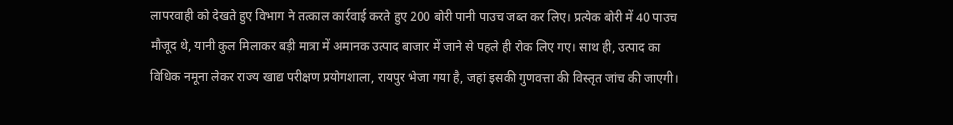लापरवाही को देखते हुए विभाग ने तत्काल कार्रवाई करते हुए 200 बोरी पानी पाउच जब्त कर लिए। प्रत्येक बोरी में 40 पाउच मौजूद थे, यानी कुल मिलाकर बड़ी मात्रा में अमानक उत्पाद बाजार में जाने से पहले ही रोक लिए गए। साथ ही, उत्पाद का विधिक नमूना लेकर राज्य खाद्य परीक्षण प्रयोगशाला, रायपुर भेजा गया है, जहां इसकी गुणवत्ता की विस्तृत जांच की जाएगी।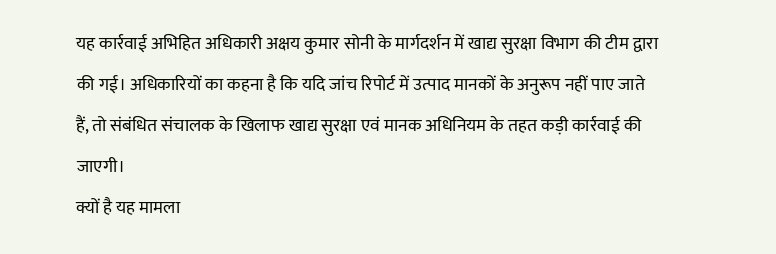यह कार्रवाई अभिहित अधिकारी अक्षय कुमार सोनी के मार्गदर्शन में खाद्य सुरक्षा विभाग की टीम द्वारा की गई। अधिकारियों का कहना है कि यदि जांच रिपोर्ट में उत्पाद मानकों के अनुरूप नहीं पाए जाते हैं, तो संबंधित संचालक के खिलाफ खाद्य सुरक्षा एवं मानक अधिनियम के तहत कड़ी कार्रवाई की जाएगी।
क्यों है यह मामला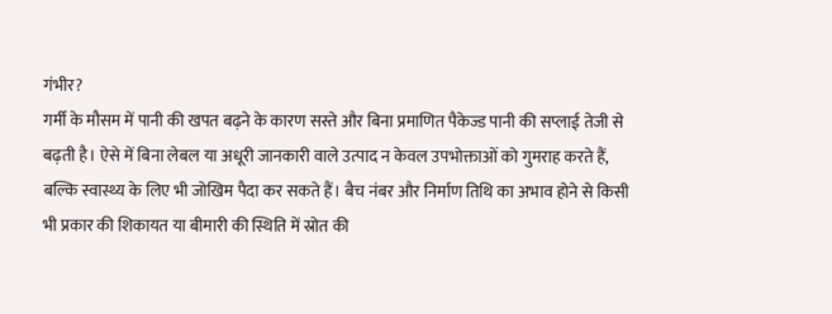गंभीर?
गर्मी के मौसम में पानी की खपत बढ़ने के कारण सस्ते और बिना प्रमाणित पैकेज्ड पानी की सप्लाई तेजी से बढ़ती है। ऐसे में बिना लेबल या अधूरी जानकारी वाले उत्पाद न केवल उपभोक्ताओं को गुमराह करते हैं, बल्कि स्वास्थ्य के लिए भी जोखिम पैदा कर सकते हैं। बैच नंबर और निर्माण तिथि का अभाव होने से किसी भी प्रकार की शिकायत या बीमारी की स्थिति में स्रोत की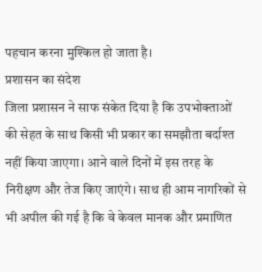पहचान करना मुश्किल हो जाता है।
प्रशासन का संदेश
जिला प्रशासन ने साफ संकेत दिया है कि उपभोक्ताओं की सेहत के साथ किसी भी प्रकार का समझौता बर्दाश्त नहीं किया जाएगा। आने वाले दिनों में इस तरह के निरीक्षण और तेज किए जाएंगे। साथ ही आम नागरिकों से भी अपील की गई है कि वे केवल मानक और प्रमाणित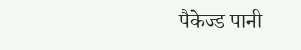पैकेज्ड पानी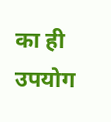का ही उपयोग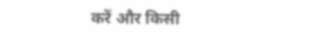करें और किसी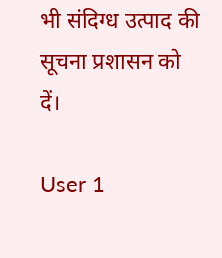भी संदिग्ध उत्पाद की सूचना प्रशासन को दें।

User 1